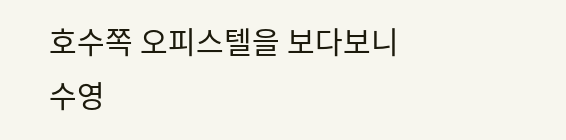호수쪽 오피스텔을 보다보니
수영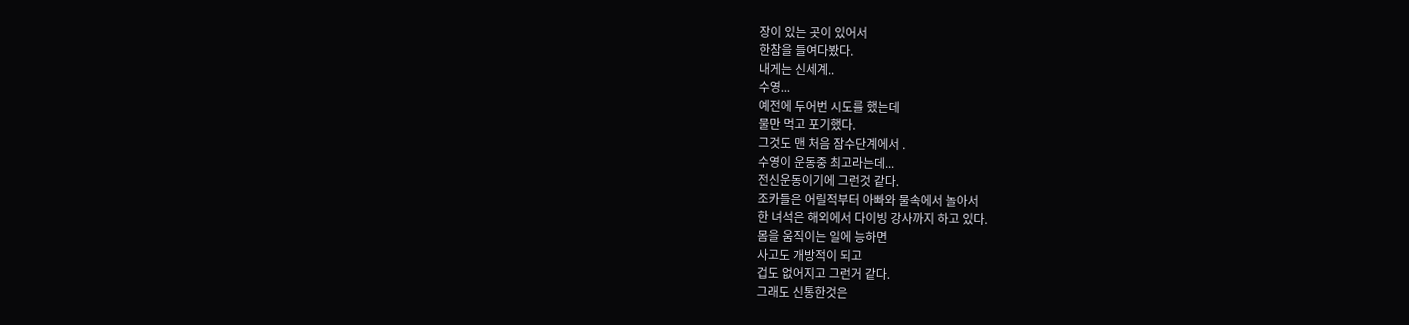장이 있는 곳이 있어서
한참을 들여다봤다.
내게는 신세계..
수영...
예전에 두어번 시도를 했는데
물만 먹고 포기했다.
그것도 맨 처음 잠수단계에서 .
수영이 운동중 최고라는데...
전신운동이기에 그런것 같다.
조카들은 어릴적부터 아빠와 물속에서 놀아서
한 녀석은 해외에서 다이빙 강사까지 하고 있다.
몸을 움직이는 일에 능하면
사고도 개방적이 되고
겁도 없어지고 그런거 같다.
그래도 신통한것은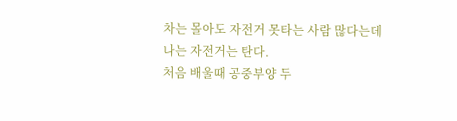차는 몰아도 자전거 못타는 사람 많다는데
나는 자전거는 탄다.
처음 배울때 공중부양 두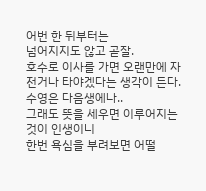어번 한 뒤부터는
넘어지지도 않고 곧잘.
호수로 이사를 가면 오랜만에 자전거나 타야겠다는 생각이 든다.
수영은 다음생에나..
그래도 뜻을 세우면 이루어지는것이 인생이니
한번 욕심을 부려보면 어떨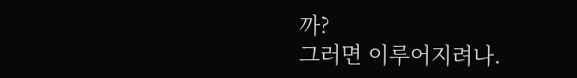까?
그러면 이루어지려나.